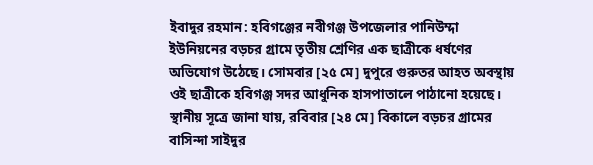ইবাদুর রহমান: হবিগঞ্জের নবীগঞ্জ উপজেলার পানিউম্দা ইউনিয়নের বড়চর গ্রামে তৃতীয় শ্রেণির এক ছাত্রীকে ধর্ষণের অভিযোগ উঠেছে। সোমবার [২৫ মে] দুপুরে গুরুতর আহত অবস্থায় ওই ছাত্রীকে হবিগঞ্জ সদর আধুনিক হাসপাতালে পাঠানো হয়েছে।
স্থানীয় সূত্রে জানা যায়, রবিবার [২৪ মে] বিকালে বড়চর গ্রামের বাসিন্দা সাইদুর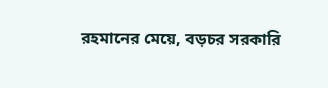রহমানের মেয়ে, বড়চর সরকারি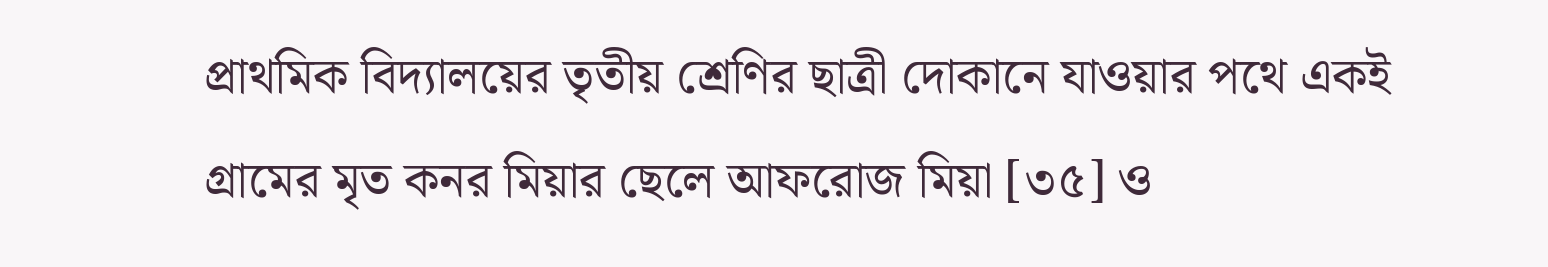প্রাথমিক বিদ্যালয়ের তৃতীয় শ্রেণির ছাত্রী দোকানে যাওয়ার পথে একই গ্রামের মৃত কনর মিয়ার ছেলে আফরোজ মিয়া [৩৫] ও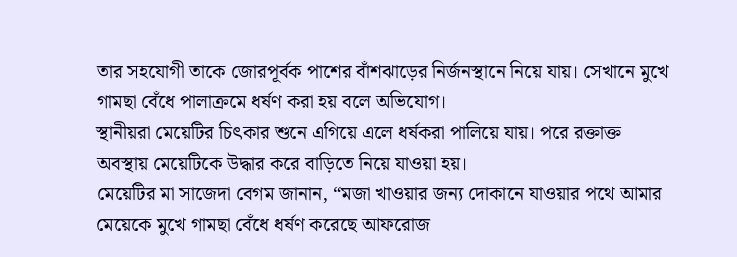তার সহযোগী তাকে জোরপূর্বক পাশের বাঁশঝাড়ের নির্জনস্থানে নিয়ে যায়। সেখানে মুখে গামছা বেঁধে পালাক্রমে ধর্ষণ করা হয় বলে অভিযোগ।
স্থানীয়রা মেয়েটির চিৎকার শুনে এগিয়ে এলে ধর্ষকরা পালিয়ে যায়। পরে রক্তাক্ত অবস্থায় মেয়েটিকে উদ্ধার করে বাড়িতে নিয়ে যাওয়া হয়।
মেয়েটির মা সাজেদা বেগম জানান, “মজা খাওয়ার জন্য দোকানে যাওয়ার পথে আমার মেয়েকে মুখে গামছা বেঁধে ধর্ষণ করেছে আফরোজ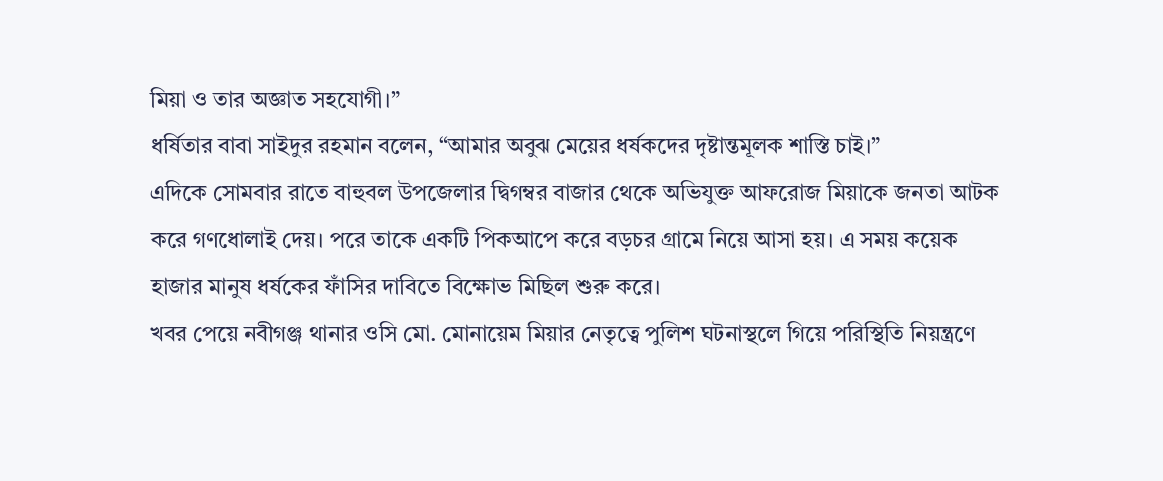মিয়া ও তার অজ্ঞাত সহযোগী।”
ধর্ষিতার বাবা সাইদুর রহমান বলেন, “আমার অবুঝ মেয়ের ধর্ষকদের দৃষ্টান্তমূলক শাস্তি চাই।”
এদিকে সোমবার রাতে বাহুবল উপজেলার দ্বিগম্বর বাজার থেকে অভিযুক্ত আফরোজ মিয়াকে জনতা আটক করে গণধোলাই দেয়। পরে তাকে একটি পিকআপে করে বড়চর গ্রামে নিয়ে আসা হয়। এ সময় কয়েক হাজার মানুষ ধর্ষকের ফাঁসির দাবিতে বিক্ষোভ মিছিল শুরু করে।
খবর পেয়ে নবীগঞ্জ থানার ওসি মো. মোনায়েম মিয়ার নেতৃত্বে পুলিশ ঘটনাস্থলে গিয়ে পরিস্থিতি নিয়ন্ত্রণে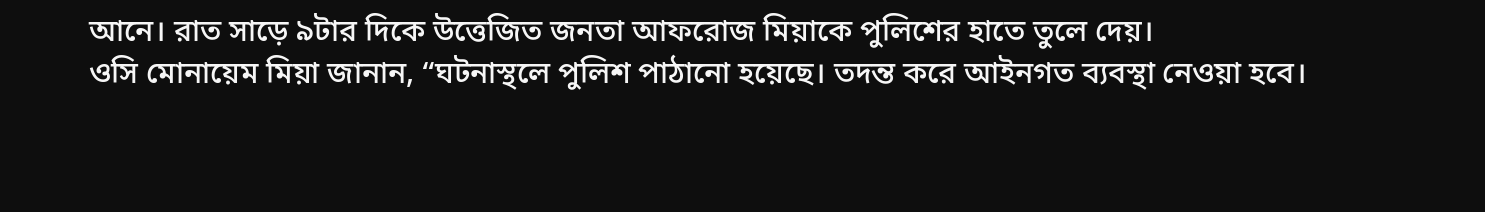আনে। রাত সাড়ে ৯টার দিকে উত্তেজিত জনতা আফরোজ মিয়াকে পুলিশের হাতে তুলে দেয়।
ওসি মোনায়েম মিয়া জানান, “ঘটনাস্থলে পুলিশ পাঠানো হয়েছে। তদন্ত করে আইনগত ব্যবস্থা নেওয়া হবে।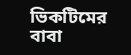ভিকটিমের বাবা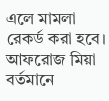এলে মামলা রেকর্ড করা হবে। আফরোজ মিয়া বর্তমানে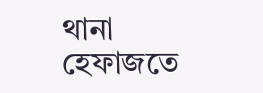থানা হেফাজতে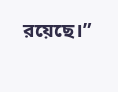রয়েছে।”